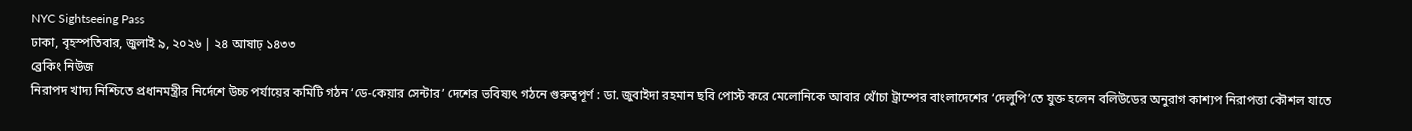NYC Sightseeing Pass
ঢাকা, বৃহস্পতিবার, জুলাই ৯, ২০২৬ | ২৪ আষাঢ় ১৪৩৩
ব্রেকিং নিউজ
নিরাপদ খাদ্য নিশ্চিতে প্রধানমন্ত্রীর নির্দেশে উচ্চ পর্যায়ের কমিটি গঠন ‘ডে-কেয়ার সেন্টার’ দেশের ভবিষ্যৎ গঠনে গুরুত্বপূর্ণ : ডা. জুবাইদা রহমান ছবি পোস্ট করে মেলোনিকে আবার খোঁচা ট্রাম্পের বাংলাদেশের ‘দেলুপি’তে যুক্ত হলেন বলিউডের অনুরাগ কাশ্যপ নিরাপত্তা কৌশল যাতে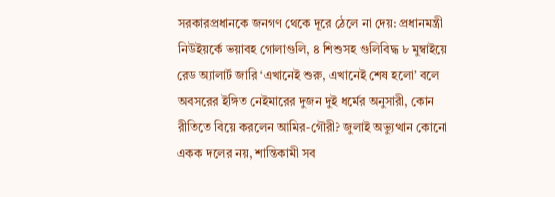সরকারপ্রধানকে জনগণ থেকে দূরে ঠেলে না দেয়: প্রধানমন্ত্রী নিউইয়র্কে ভয়াবহ গোলাগুলি, ৪ শিশুসহ গুলিবিদ্ধ ৮ মুম্বাইয়ে রেড অ্যালার্ট জারি ‘এখানেই শুরু, এখানেই শেষ হলো’ বলে অবসরের ইঙ্গিত নেইমারের দুজন দুই ধর্মের অনুসারী, কোন রীতিতে বিয়ে করলেন আমির-গৌরী? জুলাই অভ্যুত্থান কোনো একক দলের নয়, শান্তিকামী সব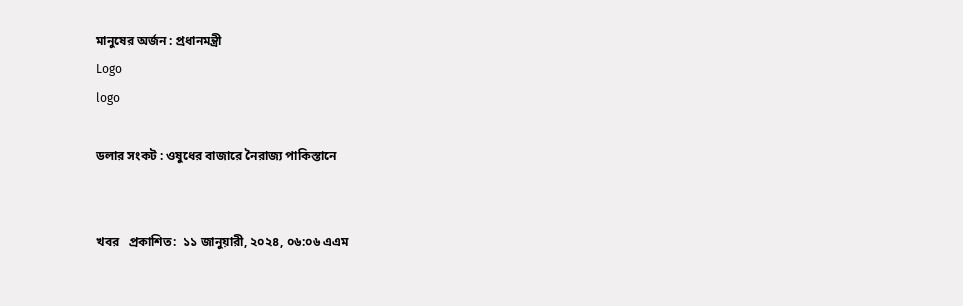মানুষের অর্জন : প্রধানমন্ত্রী
Logo
logo

ডলার সংকট : ওষুধের বাজারে নৈরাজ্য পাকিস্তানে


খবর   প্রকাশিত:  ১১ জানুয়ারী, ২০২৪, ০৬:০৬ এএম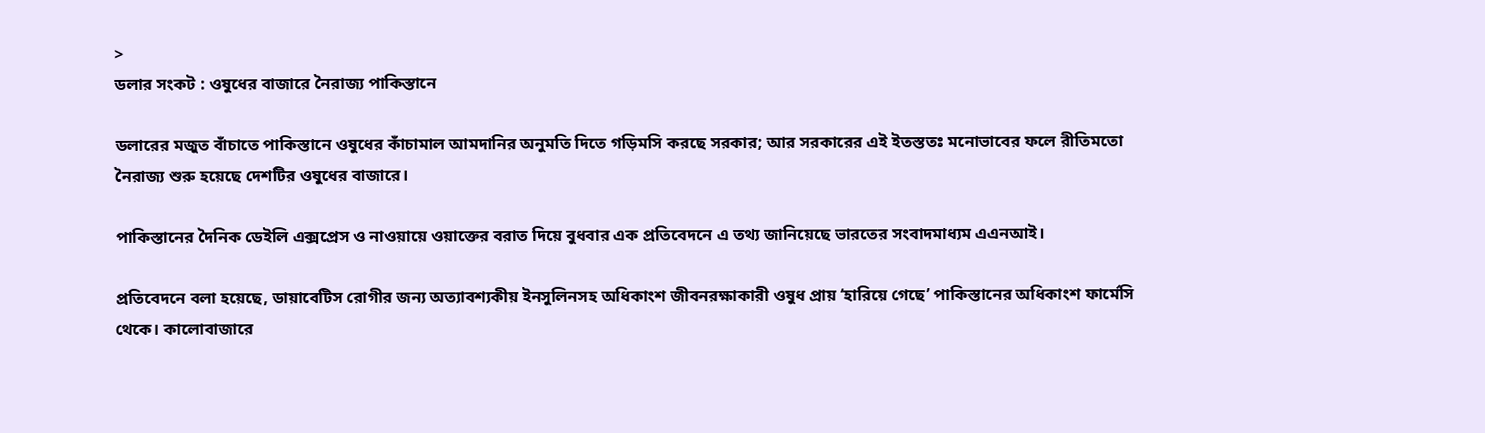>
ডলার সংকট : ওষুধের বাজারে নৈরাজ্য পাকিস্তানে

ডলারের মজুত বাঁচাতে পাকিস্তানে ওষুধের কাঁচামাল আমদানির অনুমতি দিতে গড়িমসি করছে সরকার; আর সরকারের এই ইতস্ততঃ মনোভাবের ফলে রীতিমতো নৈরাজ্য শুরু হয়েছে দেশটির ওষুধের বাজারে।

পাকিস্তানের দৈনিক ডেইলি এক্সপ্রেস ও নাওয়ায়ে ওয়াক্তের বরাত দিয়ে বুধবার এক প্রতিবেদনে এ তথ্য জানিয়েছে ভারতের সংবাদমাধ্যম এএনআই।

প্রতিবেদনে বলা হয়েছে, ডায়াবেটিস রোগীর জন্য অত্যাবশ্যকীয় ইনসুলিনসহ অধিকাংশ জীবনরক্ষাকারী ওষুধ প্রায় ‘হারিয়ে গেছে’ পাকিস্তানের অধিকাংশ ফার্মেসি থেকে। কালোবাজারে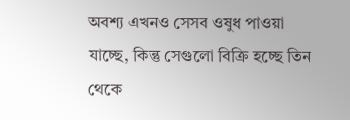অবশ্য এখনও সেসব ওষুধ পাওয়া যাচ্ছে, কিন্তু সেগুলো বিক্রি হচ্ছে তিন থেকে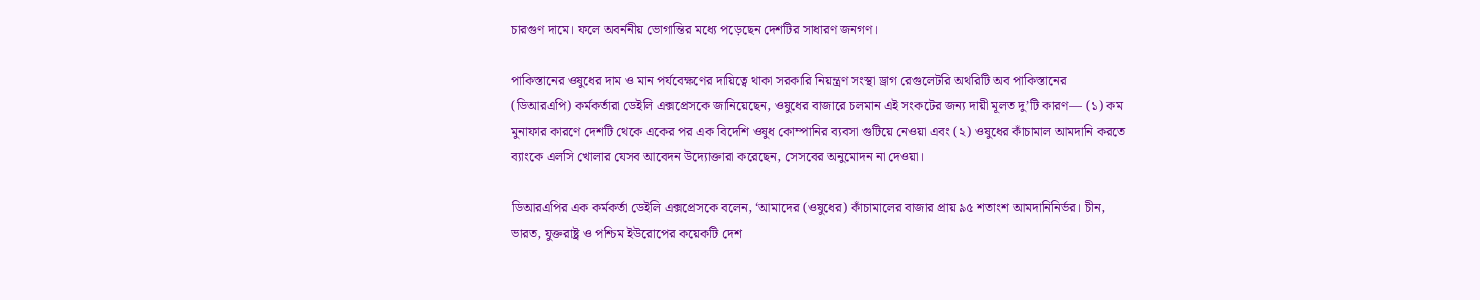চারগুণ দামে। ফলে অবর্ননীয় ভোগান্তির মধ্যে পড়েছেন দেশটির সাধারণ জনগণ।

পাকিস্তানের ওষুধের দাম ও মান পর্যবেক্ষণের দায়িত্বে থাকা সরকারি নিয়ন্ত্রণ সংস্থা ড্রাগ রেগুলেটরি অথরিটি অব পাকিস্তানের (ডিআরএপি) কর্মকর্তারা ডেইলি এক্সপ্রেসকে জানিয়েছেন, ওষুধের বাজারে চলমান এই সংকটের জন্য দায়ী মূলত দু’টি কারণ— (১) কম মুনাফার কারণে দেশটি থেকে একের পর এক বিদেশি ওষুধ কোম্পানির ব্যবসা গুটিয়ে নেওয়া এবং (২) ওষুধের কাঁচামাল আমদানি করতে ব্যাংকে এলসি খোলার যেসব আবেদন উদ্যোক্তারা করেছেন, সেসবের অনুমোদন না দেওয়া।

ডিআরএপির এক কর্মকর্তা ডেইলি এক্সপ্রেসকে বলেন, ‘আমাদের (ওষুধের) কাঁচামালের বাজার প্রায় ৯৫ শতাংশ আমদানিনির্ভর। চীন, ভারত, যুক্তরাষ্ট্র ও পশ্চিম ইউরোপের কয়েকটি দেশ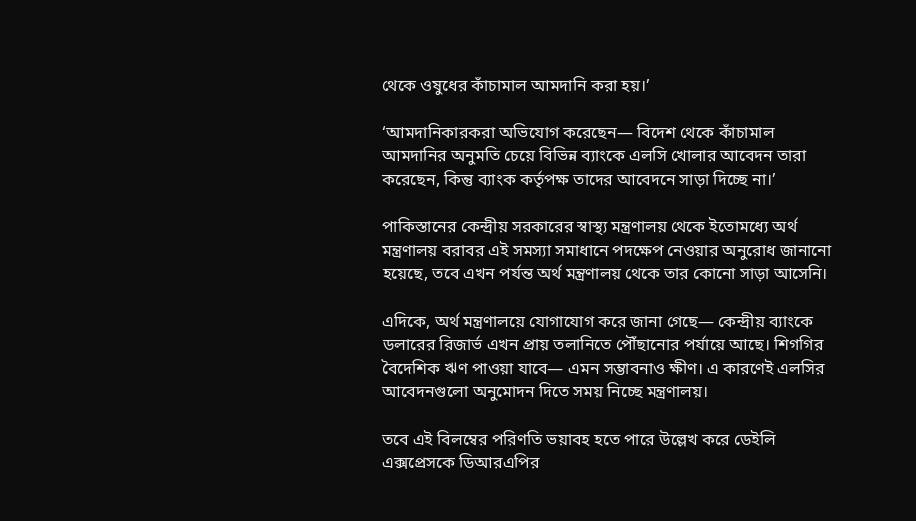থেকে ওষুধের কাঁচামাল আমদানি করা হয়।’

‘আমদানিকারকরা অভিযোগ করেছেন— বিদেশ থেকে কাঁচামাল আমদানির অনুমতি চেয়ে বিভিন্ন ব্যাংকে এলসি খোলার আবেদন তারা করেছেন, কিন্তু ব্যাংক কর্তৃপক্ষ তাদের আবেদনে সাড়া দিচ্ছে না।’

পাকিস্তানের কেন্দ্রীয় সরকারের স্বাস্থ্য মন্ত্রণালয় থেকে ইতোমধ্যে অর্থ মন্ত্রণালয় বরাবর এই সমস্যা সমাধানে পদক্ষেপ নেওয়ার অনুরোধ জানানো হয়েছে, তবে এখন পর্যন্ত অর্থ মন্ত্রণালয় থেকে তার কোনো সাড়া আসেনি।

এদিকে, অর্থ মন্ত্রণালয়ে যোগাযোগ করে জানা গেছে— কেন্দ্রীয় ব্যাংকে ডলারের রিজার্ভ এখন প্রায় তলানিতে পৌঁছানোর পর্যায়ে আছে। শিগগির বৈদেশিক ঋণ পাওয়া যাবে— এমন সম্ভাবনাও ক্ষীণ। এ কারণেই এলসির আবেদনগুলো অনুমোদন দিতে সময় নিচ্ছে মন্ত্রণালয়।

তবে এই বিলম্বের পরিণতি ভয়াবহ হতে পারে উল্লেখ করে ডেইলি এক্সপ্রেসকে ডিআরএপির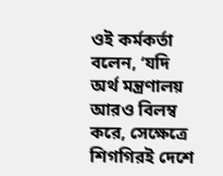ওই কর্মকর্তা বলেন, ‘যদি অর্থ মন্ত্রণালয় আরও বিলম্ব করে, সেক্ষেত্রে শিগগিরই দেশে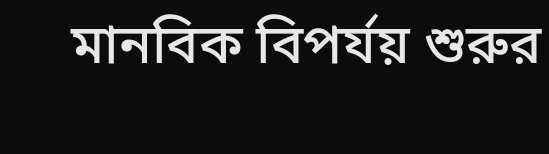মানবিক বিপর্যয় শুরুর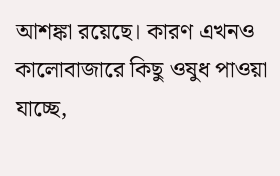আশঙ্কা রয়েছে। কারণ এখনও কালোবাজারে কিছু ওষুধ পাওয়া যাচ্ছে,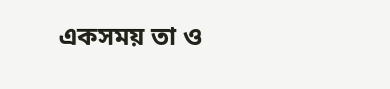একসময় তা ও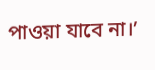পাওয়া যাবে না।’